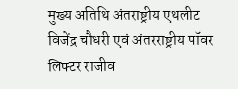मुख्य अतिथि अंतराष्ट्रीय एथलीट विजेंद्र चौधरी एवं अंतरराष्ट्रीय पॉवर लिफ्टर राजीव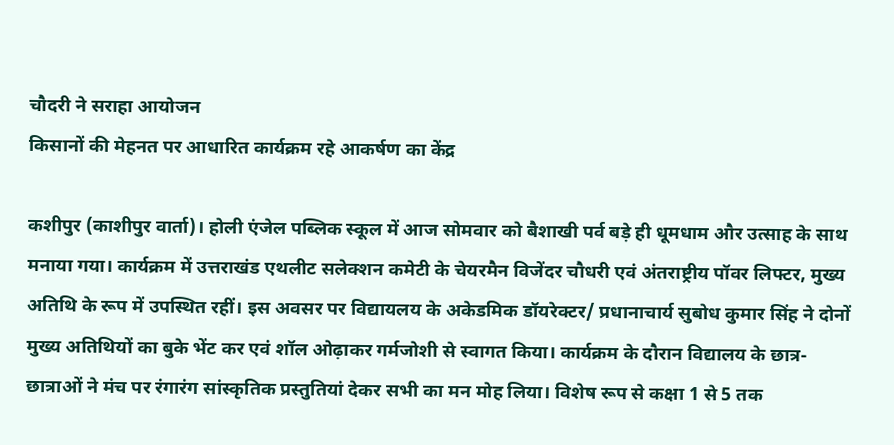चौदरी ने सराहा आयोजन
किसानों की मेहनत पर आधारित कार्यक्रम रहे आकर्षण का केंद्र

कशीपुर (काशीपुर वार्ता)। होली एंजेल पब्लिक स्कूल में आज सोमवार को बैशाखी पर्व बड़े ही धूमधाम और उत्साह के साथ मनाया गया। कार्यक्रम में उत्तराखंड एथलीट सलेक्शन कमेटी के चेयरमैन विजेंदर चौधरी एवं अंतराष्ट्रीय पॉवर लिफ्टर, मुख्य अतिथि के रूप में उपस्थित रहीं। इस अवसर पर विद्यायलय के अकेडमिक डॉयरेक्टर/ प्रधानाचार्य सुबोध कुमार सिंह ने दोनों मुख्य अतिथियों का बुके भेंट कर एवं शॉल ओढ़ाकर गर्मजोशी से स्वागत किया। कार्यक्रम के दौरान विद्यालय के छात्र-छात्राओं ने मंच पर रंगारंग सांस्कृतिक प्रस्तुतियां देकर सभी का मन मोह लिया। विशेष रूप से कक्षा 1 से 5 तक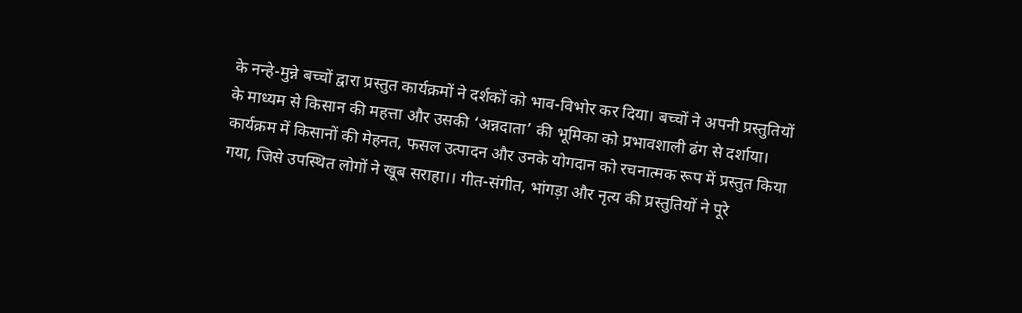के नन्हे-मुन्ने बच्चों द्वारा प्रस्तुत कार्यक्रमों ने दर्शकों को भाव-विभोर कर दिया। बच्चों ने अपनी प्रस्तुतियों के माध्यम से किसान की महत्ता और उसकी ‘अन्नदाता’ की भूमिका को प्रभावशाली ढंग से दर्शाया। कार्यक्रम में किसानों की मेहनत, फसल उत्पादन और उनके योगदान को रचनात्मक रूप में प्रस्तुत किया गया, जिसे उपस्थित लोगों ने खूब सराहा।। गीत-संगीत, भांगड़ा और नृत्य की प्रस्तुतियों ने पूरे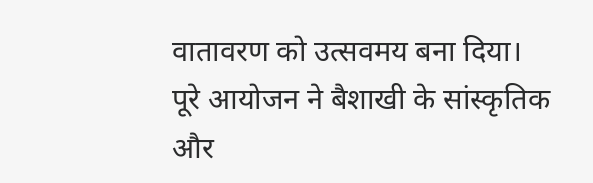वातावरण को उत्सवमय बना दिया। पूरे आयोजन ने बैशाखी के सांस्कृतिक और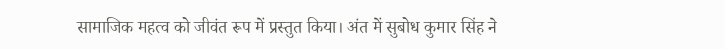सामाजिक महत्व को जीवंत रूप में प्रस्तुत किया। अंत में सुबोध कुमार सिंह ने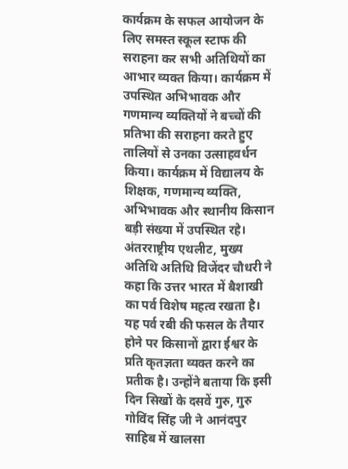कार्यक्रम के सफल आयोजन के लिए समस्त स्कूल स्टाफ की सराहना कर सभी अतिथियों का आभार व्यक्त किया। कार्यक्रम में उपस्थित अभिभावक और गणमान्य व्यक्तियों ने बच्चों की प्रतिभा की सराहना करते हुए तालियों से उनका उत्साहवर्धन किया। कार्यक्रम में विद्यालय के शिक्षक, गणमान्य व्यक्ति, अभिभावक और स्थानीय किसान बड़ी संख्या में उपस्थित रहे।
अंतरराष्ट्रीय एथलीट, मुख्य अतिथि अतिथि विजेंदर चौधरी ने कहा कि उत्तर भारत में बैशाखी का पर्व विशेष महत्व रखता है। यह पर्व रबी की फसल के तैयार होने पर किसानों द्वारा ईश्वर के प्रति कृतज्ञता व्यक्त करने का प्रतीक है। उन्होंने बताया कि इसी दिन सिखों के दसवें गुरु, गुरु गोविंद सिंह जी ने आनंदपुर साहिब में खालसा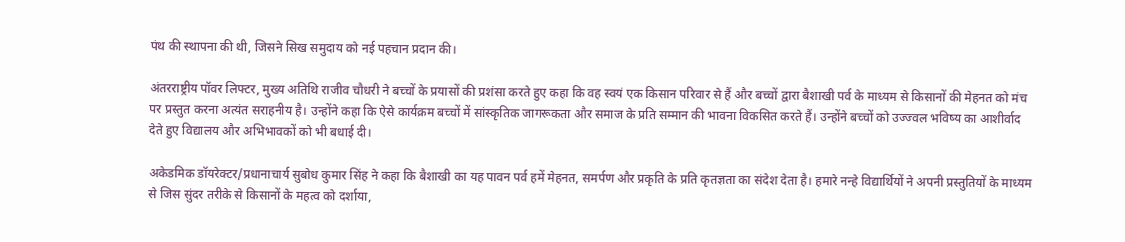पंथ की स्थापना की थी, जिसने सिख समुदाय को नई पहचान प्रदान की।

अंतरराष्ट्रीय पॉवर लिफ्टर, मुख्य अतिथि राजीव चौधरी ने बच्चों के प्रयासों की प्रशंसा करते हुए कहा कि वह स्वयं एक किसान परिवार से हैं और बच्चों द्वारा बैशाखी पर्व के माध्यम से किसानों की मेहनत को मंच पर प्रस्तुत करना अत्यंत सराहनीय है। उन्होंने कहा कि ऐसे कार्यक्रम बच्चों में सांस्कृतिक जागरूकता और समाज के प्रति सम्मान की भावना विकसित करते हैं। उन्होंने बच्चों को उज्ज्वल भविष्य का आशीर्वाद देते हुए विद्यालय और अभिभावकों को भी बधाई दी।

अकेडमिक डॉयरेक्टर/प्रधानाचार्य सुबोध कुमार सिंह ने कहा कि बैशाखी का यह पावन पर्व हमें मेहनत, समर्पण और प्रकृति के प्रति कृतज्ञता का संदेश देता है। हमारे नन्हे विद्यार्थियों ने अपनी प्रस्तुतियों के माध्यम से जिस सुंदर तरीके से किसानों के महत्व को दर्शाया,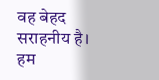वह बेहद सराहनीय है। हम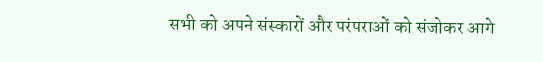सभी को अपने संस्कारों और परंपराओं को संजोकर आगे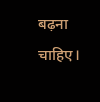बढ़ना चाहिए।